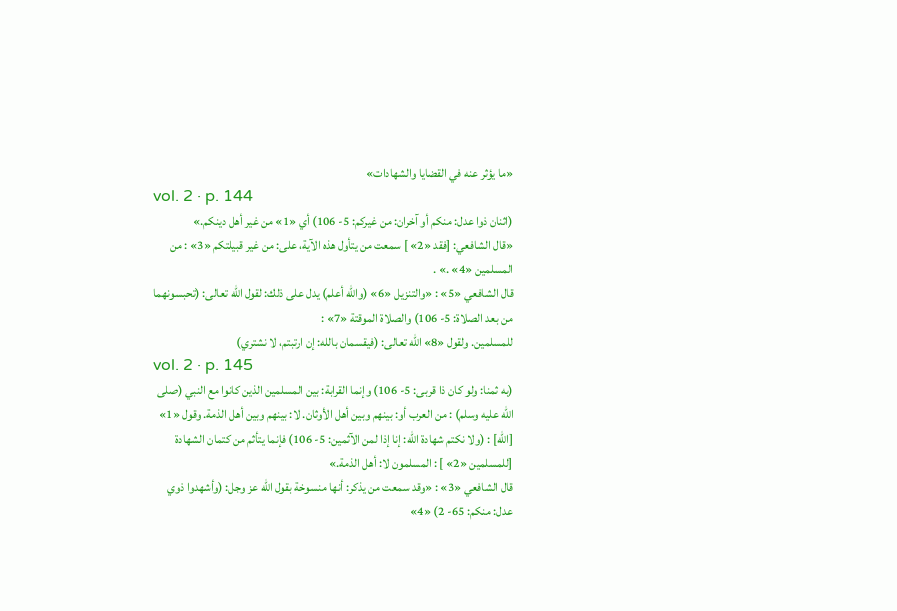«ما يؤثر عنه في القضايا والشهادات»
vol. 2 · p. 144
(اثنان ذوا عدل: منكم أو آخران: من غيركم: 5- 106) أي «1» من غير أهل دينكم.»
«قال الشافعي: [فقد «2» ] سمعت من يتأول هذه الآية، على: من غير قبيلتكم «3» : من المسلمين «4» .» .
قال الشافعي «5» : «والتنزيل «6» (والله أعلم) يدل على ذلك: لقول الله تعالى: (تحبسونهما من بعد الصلاة: 5- 106) والصلاة الموقتة «7» :
للمسلمين. ولقول «8» الله تعالى: (فيقسمان بالله: إن ارتبتم، لا نشتري)
vol. 2 · p. 145
(به ثمنا: ولو كان ذا قربى: 5- 106) وإنما القرابة: بين المسلمين الذين كانوا مع النبي (صلى الله عليه وسلم) : من العرب أو: بينهم وبين أهل الأوثان. لا: بينهم وبين أهل الذمة. وقول «1» [الله] : (ولا نكتم شهادة الله: إنا إذا لمن الآثمين: 5- 106) فإنما يتأثم من كتمان الشهادة [للمسلمين «2» ] : المسلمون لا: أهل الذمة.»
قال الشافعي «3» : «وقد سمعت من يذكر: أنها منسوخة بقول الله عز وجل: (وأشهدوا ذوي عدل: منكم: 65- 2) «4»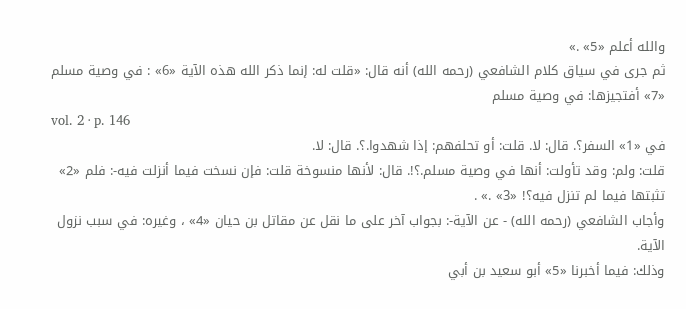والله أعلم «5» .»
ثم جرى في سياق كلام الشافعي (رحمه الله) أنه قال: «قلت له: إنما ذكر الله هذه الآية «6» : في وصية مسلم «7» أفتجيزها: في وصية مسلم
vol. 2 · p. 146
في «1» السفر؟. قال: لا. قلت: أو تحلفهم: إذا شهدوا.؟. قال: لا.
قلت: ولم: وقد تأولت: أنها في وصية مسلم.؟!. قال: لأنها منسوخة قلت: فإن نسخت فيما أنزلت فيه-: فلم «2» تثبتها فيما لم تنزل فيه؟! «3» .» .
وأجاب الشافعي (رحمه الله) - عن الآية-: بجواب آخر على ما نقل عن مقاتل بن حيان «4» ، وغيره: في سبب نزول الآية.
وذلك: فيما أخبرنا «5» أبو سعيد بن أبي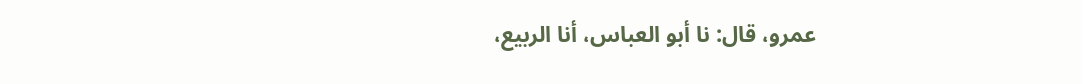عمرو، قال: نا أبو العباس، أنا الربيع،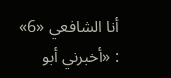أنا الشافعي «6» : «أخبرني أبو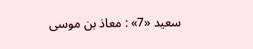سعيد «7» : معاذ بن موسى